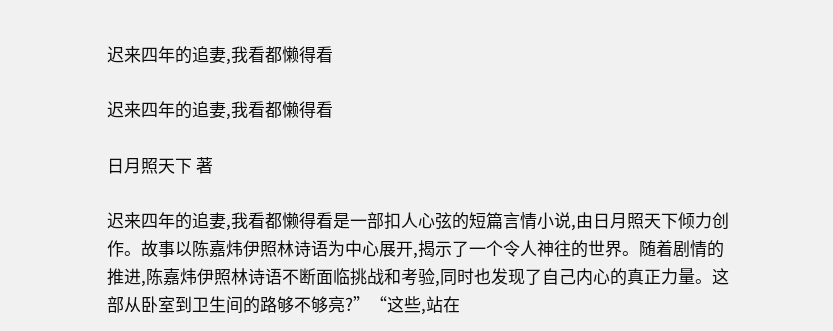迟来四年的追妻,我看都懒得看

迟来四年的追妻,我看都懒得看

日月照天下 著

迟来四年的追妻,我看都懒得看是一部扣人心弦的短篇言情小说,由日月照天下倾力创作。故事以陈嘉炜伊照林诗语为中心展开,揭示了一个令人神往的世界。随着剧情的推进,陈嘉炜伊照林诗语不断面临挑战和考验,同时也发现了自己内心的真正力量。这部从卧室到卫生间的路够不够亮?”“这些,站在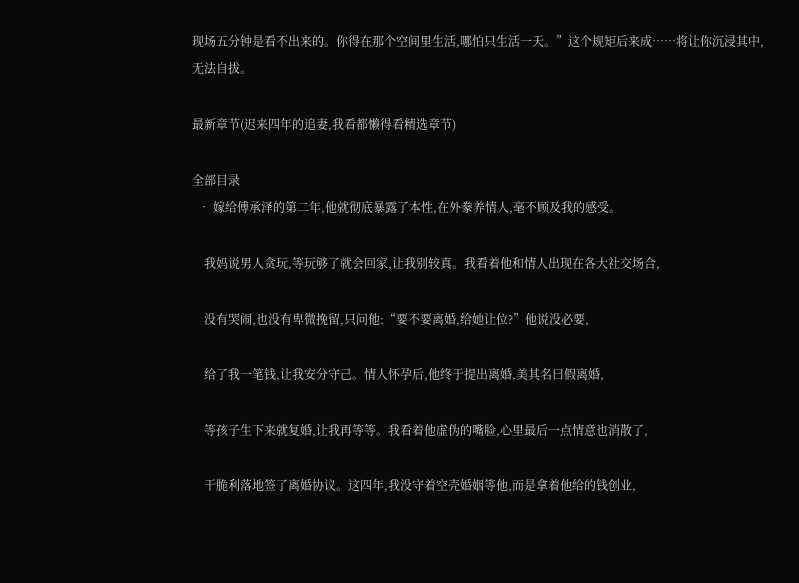现场五分钟是看不出来的。你得在那个空间里生活,哪怕只生活一天。”这个规矩后来成……将让你沉浸其中,无法自拔。

最新章节(迟来四年的追妻,我看都懒得看精选章节)

全部目录
  • 嫁给傅承泽的第二年,他就彻底暴露了本性,在外豢养情人,毫不顾及我的感受。

    我妈说男人贪玩,等玩够了就会回家,让我别较真。我看着他和情人出现在各大社交场合,

    没有哭闹,也没有卑微挽留,只问他:“要不要离婚,给她让位?”他说没必要,

    给了我一笔钱,让我安分守己。情人怀孕后,他终于提出离婚,美其名曰假离婚,

    等孩子生下来就复婚,让我再等等。我看着他虚伪的嘴脸,心里最后一点情意也消散了,

    干脆利落地签了离婚协议。这四年,我没守着空壳婚姻等他,而是拿着他给的钱创业,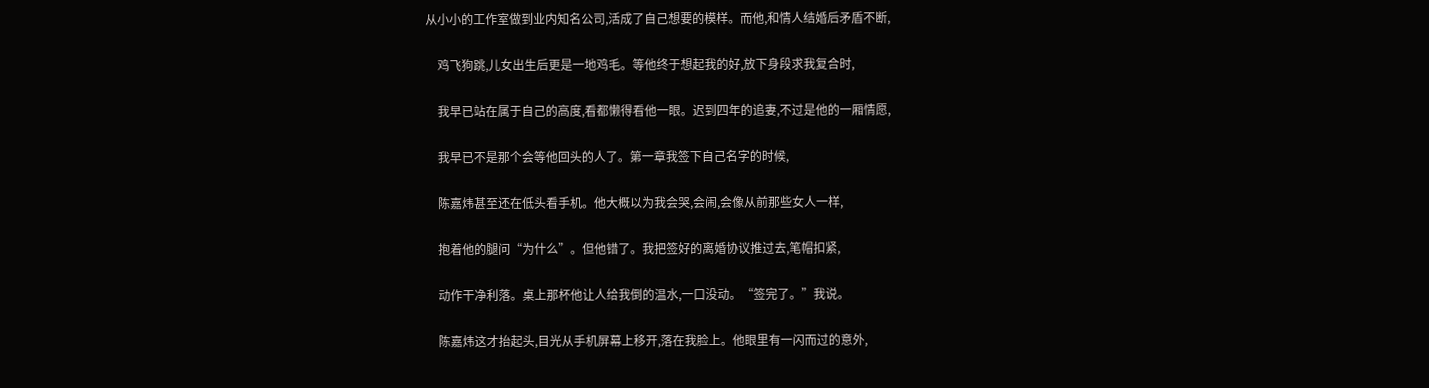从小小的工作室做到业内知名公司,活成了自己想要的模样。而他,和情人结婚后矛盾不断,

    鸡飞狗跳,儿女出生后更是一地鸡毛。等他终于想起我的好,放下身段求我复合时,

    我早已站在属于自己的高度,看都懒得看他一眼。迟到四年的追妻,不过是他的一厢情愿,

    我早已不是那个会等他回头的人了。第一章我签下自己名字的时候,

    陈嘉炜甚至还在低头看手机。他大概以为我会哭,会闹,会像从前那些女人一样,

    抱着他的腿问“为什么”。但他错了。我把签好的离婚协议推过去,笔帽扣紧,

    动作干净利落。桌上那杯他让人给我倒的温水,一口没动。“签完了。”我说。

    陈嘉炜这才抬起头,目光从手机屏幕上移开,落在我脸上。他眼里有一闪而过的意外,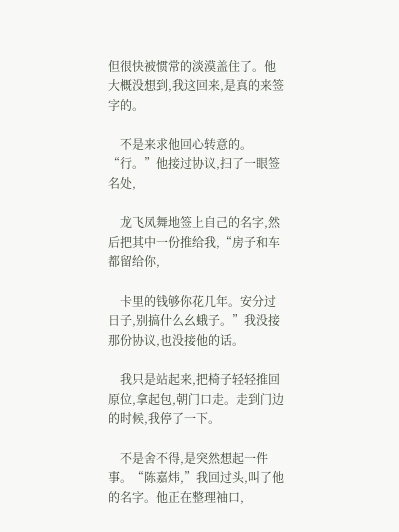但很快被惯常的淡漠盖住了。他大概没想到,我这回来,是真的来签字的。

    不是来求他回心转意的。“行。”他接过协议,扫了一眼签名处,

    龙飞凤舞地签上自己的名字,然后把其中一份推给我,“房子和车都留给你,

    卡里的钱够你花几年。安分过日子,别搞什么幺蛾子。”我没接那份协议,也没接他的话。

    我只是站起来,把椅子轻轻推回原位,拿起包,朝门口走。走到门边的时候,我停了一下。

    不是舍不得,是突然想起一件事。“陈嘉炜,”我回过头,叫了他的名字。他正在整理袖口,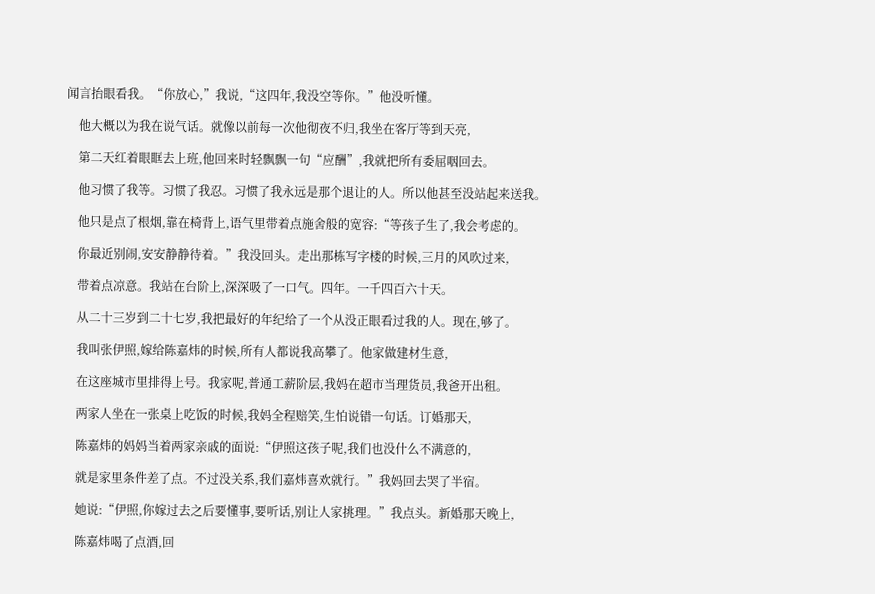闻言抬眼看我。“你放心,”我说,“这四年,我没空等你。”他没听懂。

    他大概以为我在说气话。就像以前每一次他彻夜不归,我坐在客厅等到天亮,

    第二天红着眼眶去上班,他回来时轻飘飘一句“应酬”,我就把所有委屈咽回去。

    他习惯了我等。习惯了我忍。习惯了我永远是那个退让的人。所以他甚至没站起来送我。

    他只是点了根烟,靠在椅背上,语气里带着点施舍般的宽容:“等孩子生了,我会考虑的。

    你最近别闹,安安静静待着。”我没回头。走出那栋写字楼的时候,三月的风吹过来,

    带着点凉意。我站在台阶上,深深吸了一口气。四年。一千四百六十天。

    从二十三岁到二十七岁,我把最好的年纪给了一个从没正眼看过我的人。现在,够了。

    我叫张伊照,嫁给陈嘉炜的时候,所有人都说我高攀了。他家做建材生意,

    在这座城市里排得上号。我家呢,普通工薪阶层,我妈在超市当理货员,我爸开出租。

    两家人坐在一张桌上吃饭的时候,我妈全程赔笑,生怕说错一句话。订婚那天,

    陈嘉炜的妈妈当着两家亲戚的面说:“伊照这孩子呢,我们也没什么不满意的,

    就是家里条件差了点。不过没关系,我们嘉炜喜欢就行。”我妈回去哭了半宿。

    她说:“伊照,你嫁过去之后要懂事,要听话,别让人家挑理。”我点头。新婚那天晚上,

    陈嘉炜喝了点酒,回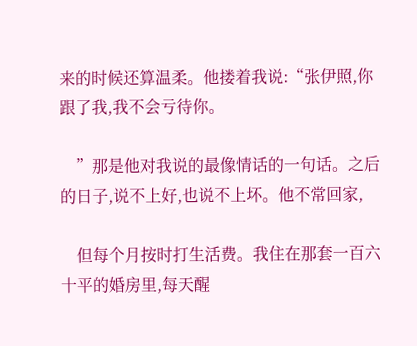来的时候还算温柔。他搂着我说:“张伊照,你跟了我,我不会亏待你。

    ”那是他对我说的最像情话的一句话。之后的日子,说不上好,也说不上坏。他不常回家,

    但每个月按时打生活费。我住在那套一百六十平的婚房里,每天醒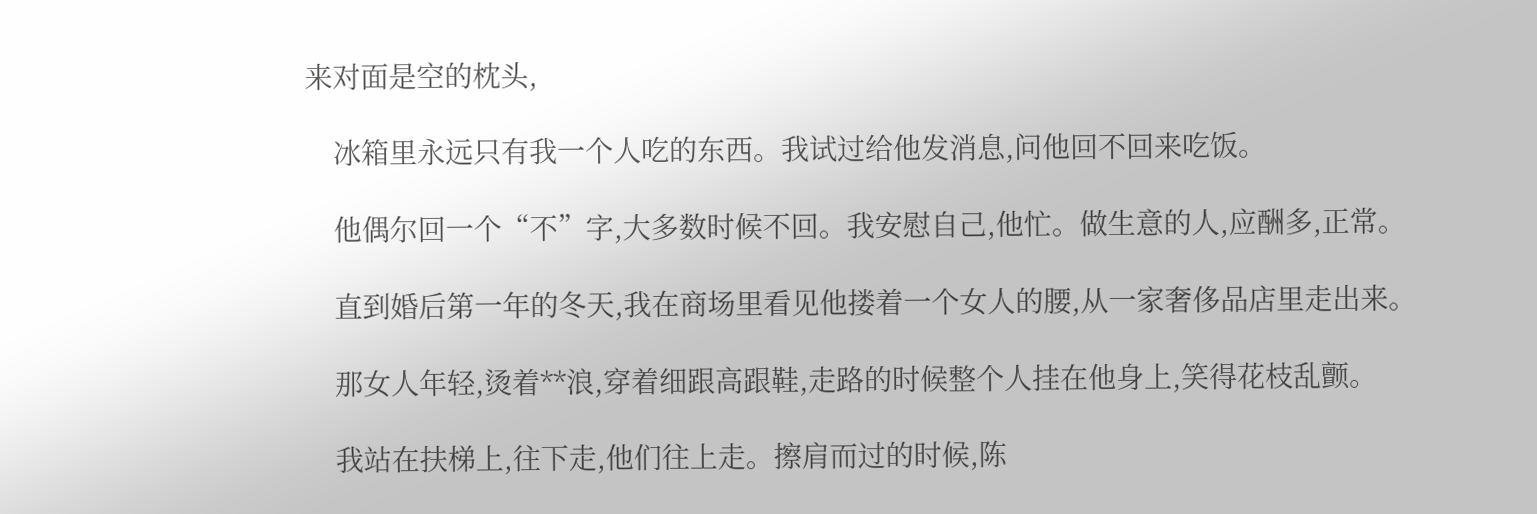来对面是空的枕头,

    冰箱里永远只有我一个人吃的东西。我试过给他发消息,问他回不回来吃饭。

    他偶尔回一个“不”字,大多数时候不回。我安慰自己,他忙。做生意的人,应酬多,正常。

    直到婚后第一年的冬天,我在商场里看见他搂着一个女人的腰,从一家奢侈品店里走出来。

    那女人年轻,烫着**浪,穿着细跟高跟鞋,走路的时候整个人挂在他身上,笑得花枝乱颤。

    我站在扶梯上,往下走,他们往上走。擦肩而过的时候,陈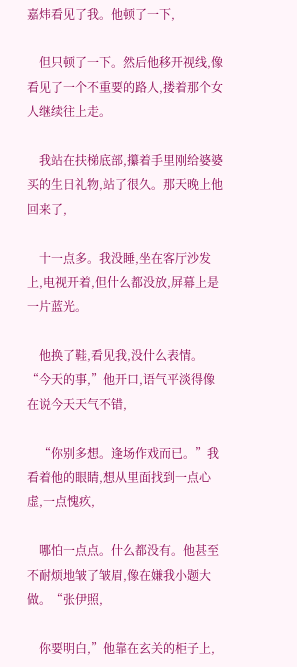嘉炜看见了我。他顿了一下,

    但只顿了一下。然后他移开视线,像看见了一个不重要的路人,搂着那个女人继续往上走。

    我站在扶梯底部,攥着手里刚给婆婆买的生日礼物,站了很久。那天晚上他回来了,

    十一点多。我没睡,坐在客厅沙发上,电视开着,但什么都没放,屏幕上是一片蓝光。

    他换了鞋,看见我,没什么表情。“今天的事,”他开口,语气平淡得像在说今天天气不错,

    “你别多想。逢场作戏而已。”我看着他的眼睛,想从里面找到一点心虚,一点愧疚,

    哪怕一点点。什么都没有。他甚至不耐烦地皱了皱眉,像在嫌我小题大做。“张伊照,

    你要明白,”他靠在玄关的柜子上,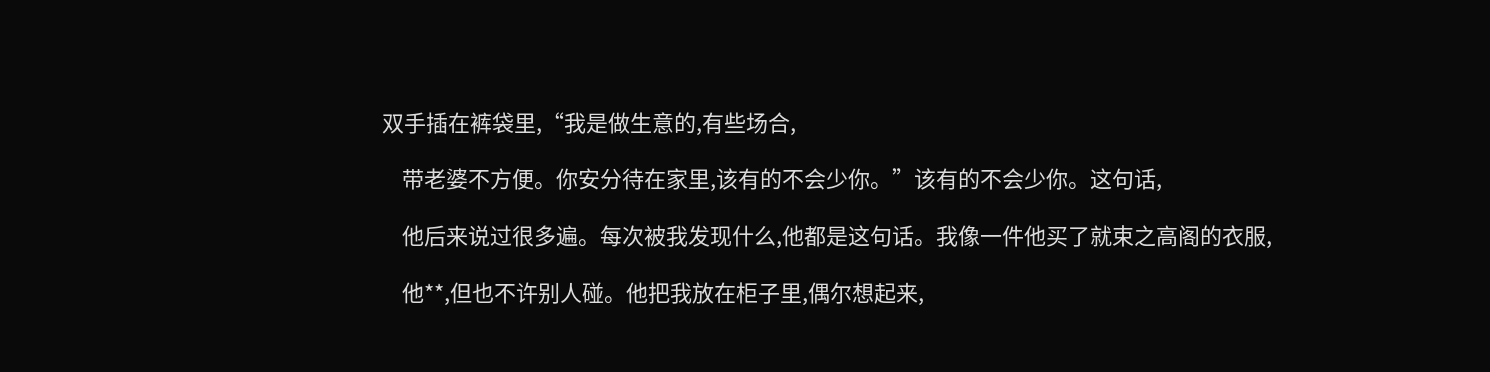双手插在裤袋里,“我是做生意的,有些场合,

    带老婆不方便。你安分待在家里,该有的不会少你。”该有的不会少你。这句话,

    他后来说过很多遍。每次被我发现什么,他都是这句话。我像一件他买了就束之高阁的衣服,

    他**,但也不许别人碰。他把我放在柜子里,偶尔想起来,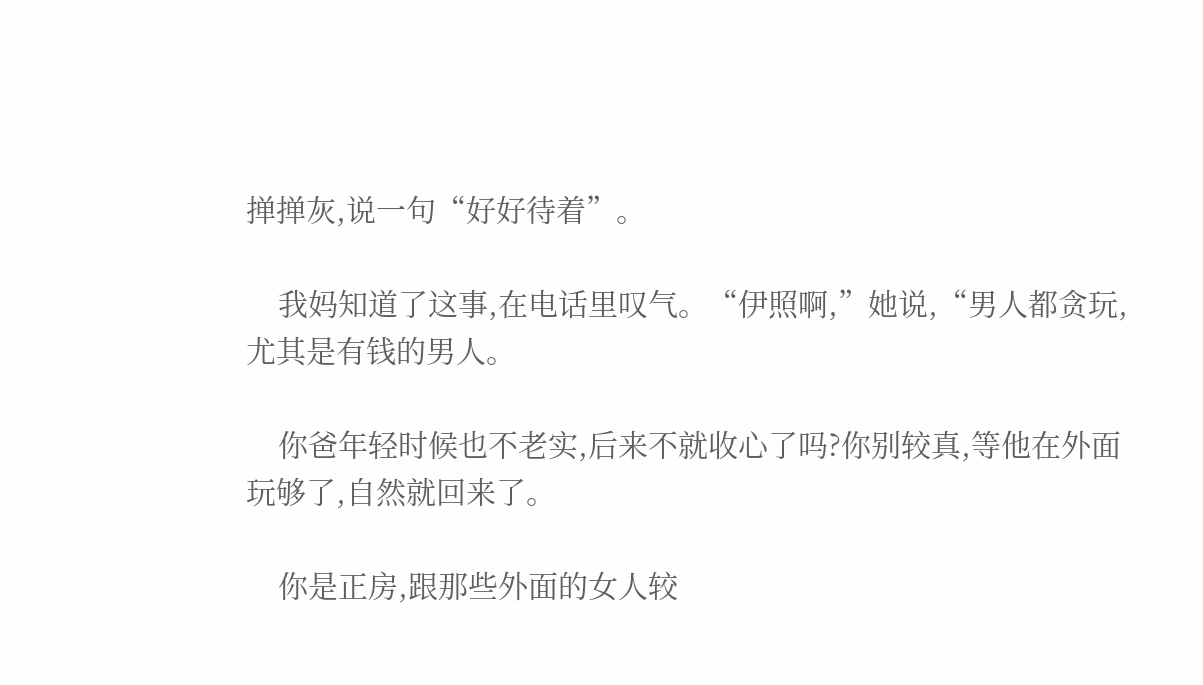掸掸灰,说一句“好好待着”。

    我妈知道了这事,在电话里叹气。“伊照啊,”她说,“男人都贪玩,尤其是有钱的男人。

    你爸年轻时候也不老实,后来不就收心了吗?你别较真,等他在外面玩够了,自然就回来了。

    你是正房,跟那些外面的女人较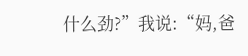什么劲?”我说:“妈,爸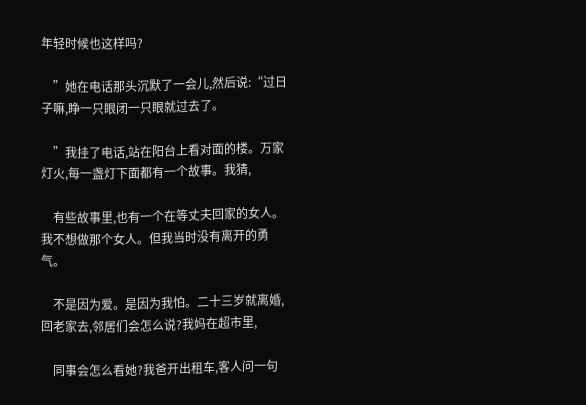年轻时候也这样吗?

    ”她在电话那头沉默了一会儿,然后说:“过日子嘛,睁一只眼闭一只眼就过去了。

    ”我挂了电话,站在阳台上看对面的楼。万家灯火,每一盏灯下面都有一个故事。我猜,

    有些故事里,也有一个在等丈夫回家的女人。我不想做那个女人。但我当时没有离开的勇气。

    不是因为爱。是因为我怕。二十三岁就离婚,回老家去,邻居们会怎么说?我妈在超市里,

    同事会怎么看她?我爸开出租车,客人问一句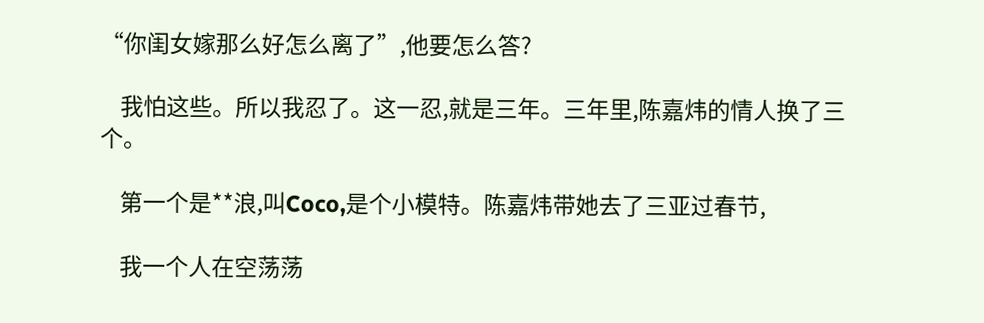“你闺女嫁那么好怎么离了”,他要怎么答?

    我怕这些。所以我忍了。这一忍,就是三年。三年里,陈嘉炜的情人换了三个。

    第一个是**浪,叫Coco,是个小模特。陈嘉炜带她去了三亚过春节,

    我一个人在空荡荡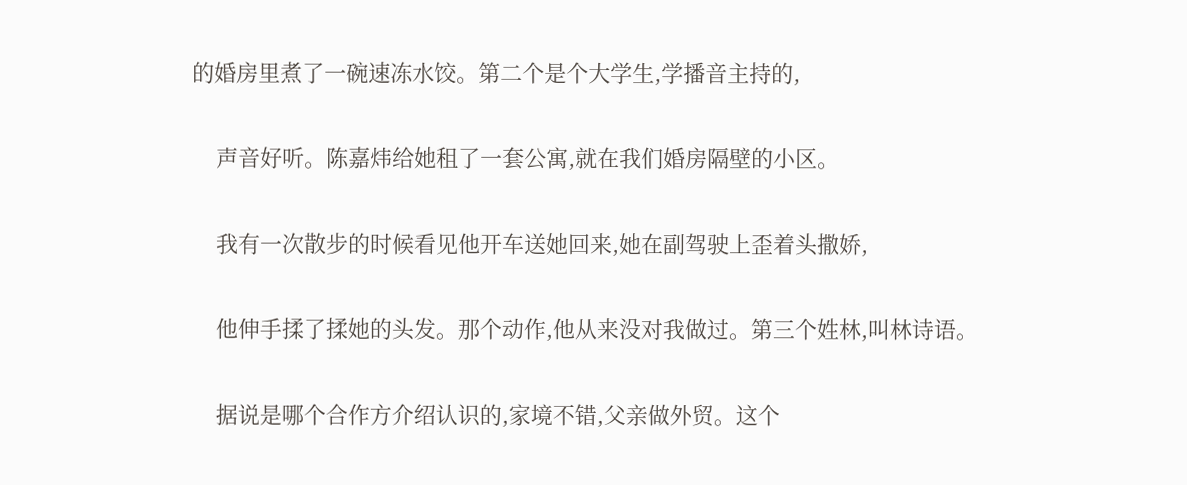的婚房里煮了一碗速冻水饺。第二个是个大学生,学播音主持的,

    声音好听。陈嘉炜给她租了一套公寓,就在我们婚房隔壁的小区。

    我有一次散步的时候看见他开车送她回来,她在副驾驶上歪着头撒娇,

    他伸手揉了揉她的头发。那个动作,他从来没对我做过。第三个姓林,叫林诗语。

    据说是哪个合作方介绍认识的,家境不错,父亲做外贸。这个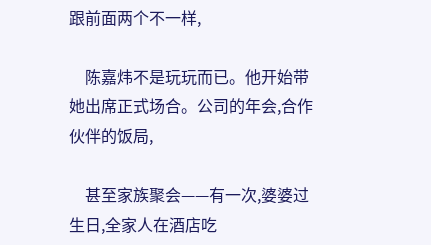跟前面两个不一样,

    陈嘉炜不是玩玩而已。他开始带她出席正式场合。公司的年会,合作伙伴的饭局,

    甚至家族聚会——有一次,婆婆过生日,全家人在酒店吃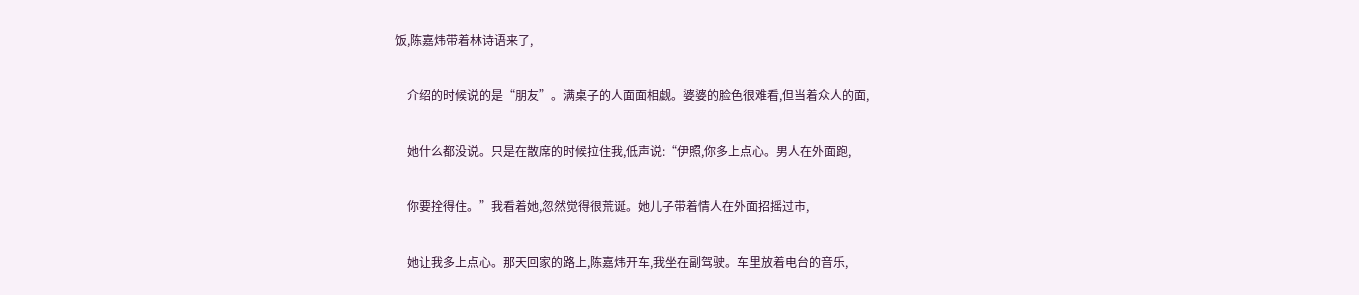饭,陈嘉炜带着林诗语来了,

    介绍的时候说的是“朋友”。满桌子的人面面相觑。婆婆的脸色很难看,但当着众人的面,

    她什么都没说。只是在散席的时候拉住我,低声说:“伊照,你多上点心。男人在外面跑,

    你要拴得住。”我看着她,忽然觉得很荒诞。她儿子带着情人在外面招摇过市,

    她让我多上点心。那天回家的路上,陈嘉炜开车,我坐在副驾驶。车里放着电台的音乐,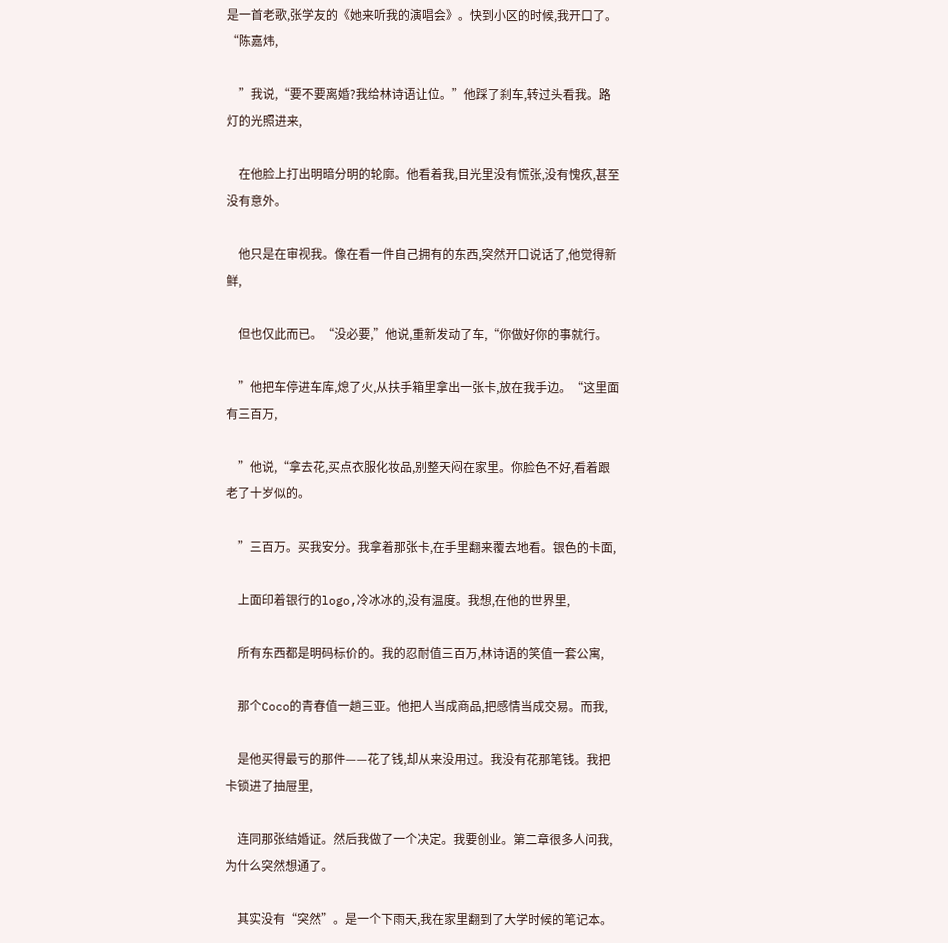是一首老歌,张学友的《她来听我的演唱会》。快到小区的时候,我开口了。“陈嘉炜,

    ”我说,“要不要离婚?我给林诗语让位。”他踩了刹车,转过头看我。路灯的光照进来,

    在他脸上打出明暗分明的轮廓。他看着我,目光里没有慌张,没有愧疚,甚至没有意外。

    他只是在审视我。像在看一件自己拥有的东西,突然开口说话了,他觉得新鲜,

    但也仅此而已。“没必要,”他说,重新发动了车,“你做好你的事就行。

    ”他把车停进车库,熄了火,从扶手箱里拿出一张卡,放在我手边。“这里面有三百万,

    ”他说,“拿去花,买点衣服化妆品,别整天闷在家里。你脸色不好,看着跟老了十岁似的。

    ”三百万。买我安分。我拿着那张卡,在手里翻来覆去地看。银色的卡面,

    上面印着银行的logo,冷冰冰的,没有温度。我想,在他的世界里,

    所有东西都是明码标价的。我的忍耐值三百万,林诗语的笑值一套公寓,

    那个Coco的青春值一趟三亚。他把人当成商品,把感情当成交易。而我,

    是他买得最亏的那件——花了钱,却从来没用过。我没有花那笔钱。我把卡锁进了抽屉里,

    连同那张结婚证。然后我做了一个决定。我要创业。第二章很多人问我,为什么突然想通了。

    其实没有“突然”。是一个下雨天,我在家里翻到了大学时候的笔记本。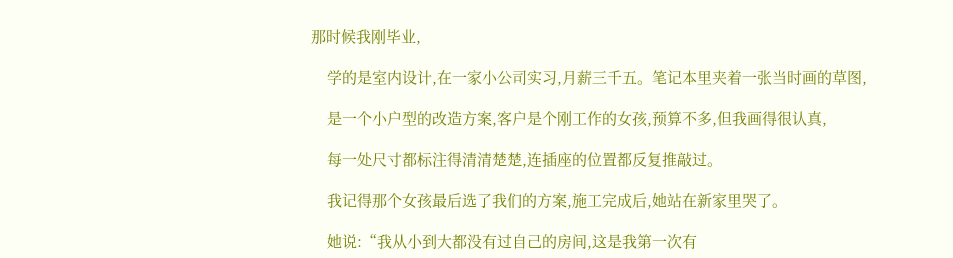那时候我刚毕业,

    学的是室内设计,在一家小公司实习,月薪三千五。笔记本里夹着一张当时画的草图,

    是一个小户型的改造方案,客户是个刚工作的女孩,预算不多,但我画得很认真,

    每一处尺寸都标注得清清楚楚,连插座的位置都反复推敲过。

    我记得那个女孩最后选了我们的方案,施工完成后,她站在新家里哭了。

    她说:“我从小到大都没有过自己的房间,这是我第一次有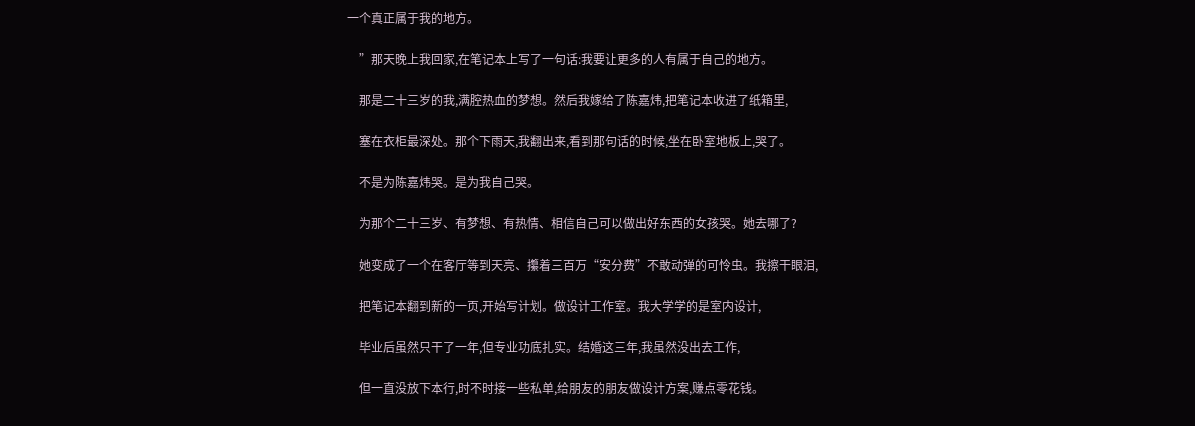一个真正属于我的地方。

    ”那天晚上我回家,在笔记本上写了一句话:我要让更多的人有属于自己的地方。

    那是二十三岁的我,满腔热血的梦想。然后我嫁给了陈嘉炜,把笔记本收进了纸箱里,

    塞在衣柜最深处。那个下雨天,我翻出来,看到那句话的时候,坐在卧室地板上,哭了。

    不是为陈嘉炜哭。是为我自己哭。

    为那个二十三岁、有梦想、有热情、相信自己可以做出好东西的女孩哭。她去哪了?

    她变成了一个在客厅等到天亮、攥着三百万“安分费”不敢动弹的可怜虫。我擦干眼泪,

    把笔记本翻到新的一页,开始写计划。做设计工作室。我大学学的是室内设计,

    毕业后虽然只干了一年,但专业功底扎实。结婚这三年,我虽然没出去工作,

    但一直没放下本行,时不时接一些私单,给朋友的朋友做设计方案,赚点零花钱。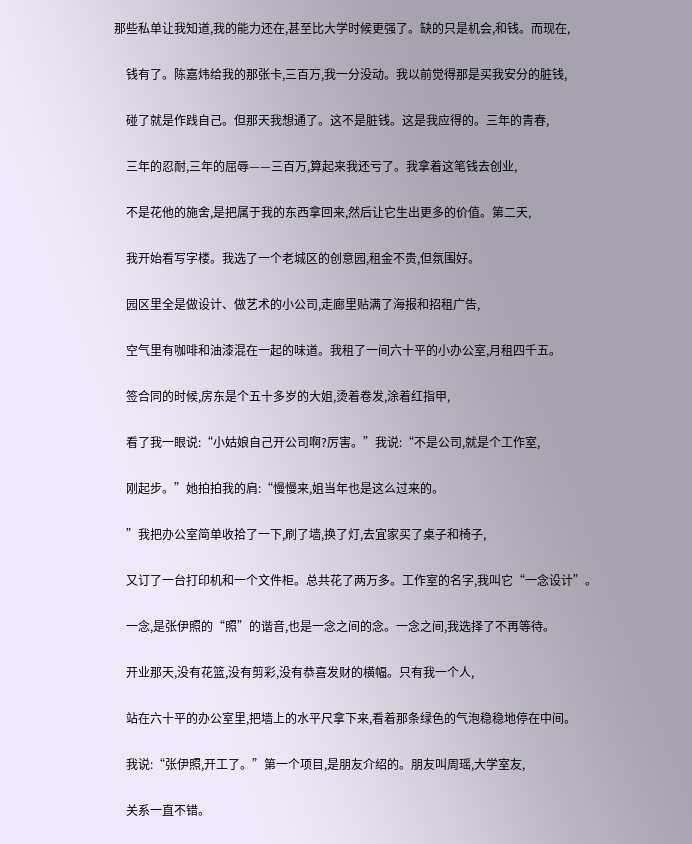那些私单让我知道,我的能力还在,甚至比大学时候更强了。缺的只是机会,和钱。而现在,

    钱有了。陈嘉炜给我的那张卡,三百万,我一分没动。我以前觉得那是买我安分的脏钱,

    碰了就是作践自己。但那天我想通了。这不是脏钱。这是我应得的。三年的青春,

    三年的忍耐,三年的屈辱——三百万,算起来我还亏了。我拿着这笔钱去创业,

    不是花他的施舍,是把属于我的东西拿回来,然后让它生出更多的价值。第二天,

    我开始看写字楼。我选了一个老城区的创意园,租金不贵,但氛围好。

    园区里全是做设计、做艺术的小公司,走廊里贴满了海报和招租广告,

    空气里有咖啡和油漆混在一起的味道。我租了一间六十平的小办公室,月租四千五。

    签合同的时候,房东是个五十多岁的大姐,烫着卷发,涂着红指甲,

    看了我一眼说:“小姑娘自己开公司啊?厉害。”我说:“不是公司,就是个工作室,

    刚起步。”她拍拍我的肩:“慢慢来,姐当年也是这么过来的。

    ”我把办公室简单收拾了一下,刷了墙,换了灯,去宜家买了桌子和椅子,

    又订了一台打印机和一个文件柜。总共花了两万多。工作室的名字,我叫它“一念设计”。

    一念,是张伊照的“照”的谐音,也是一念之间的念。一念之间,我选择了不再等待。

    开业那天,没有花篮,没有剪彩,没有恭喜发财的横幅。只有我一个人,

    站在六十平的办公室里,把墙上的水平尺拿下来,看着那条绿色的气泡稳稳地停在中间。

    我说:“张伊照,开工了。”第一个项目,是朋友介绍的。朋友叫周瑶,大学室友,

    关系一直不错。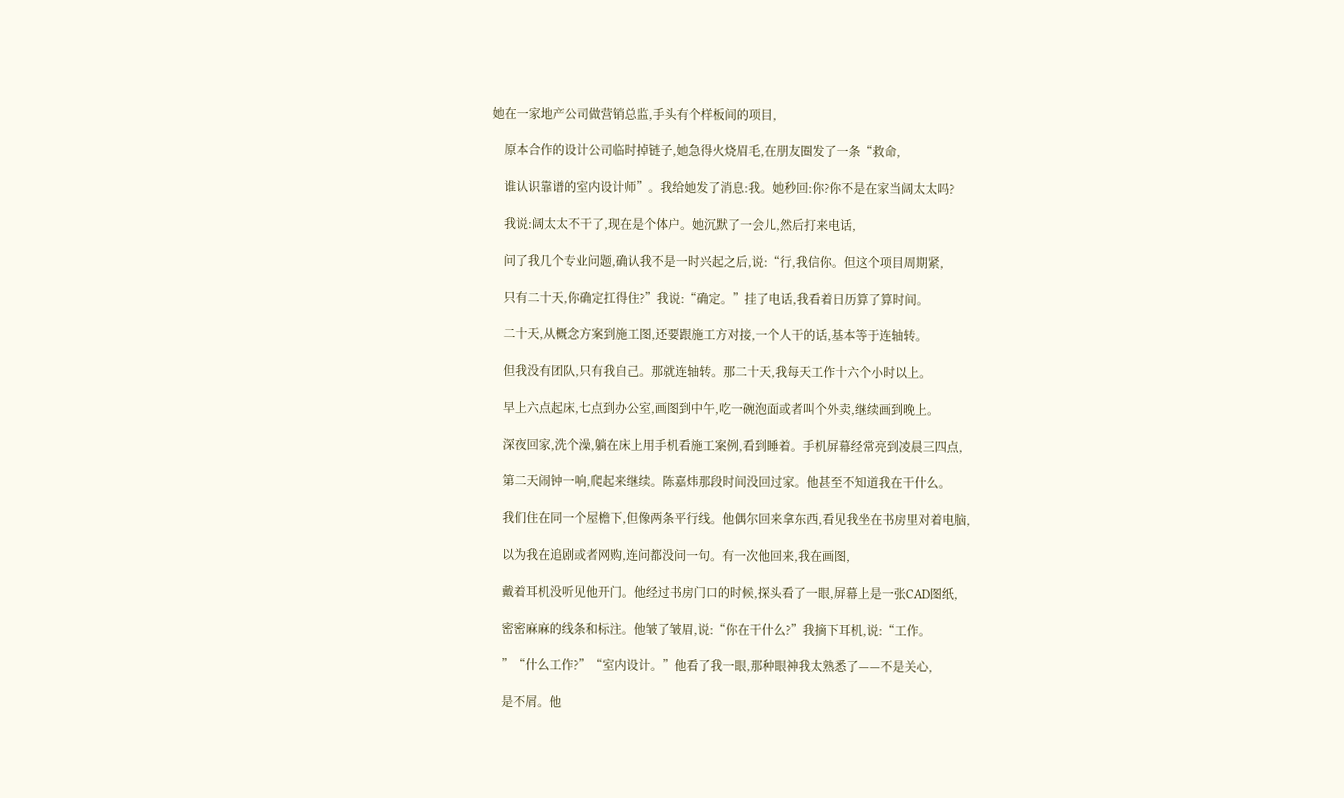她在一家地产公司做营销总监,手头有个样板间的项目,

    原本合作的设计公司临时掉链子,她急得火烧眉毛,在朋友圈发了一条“救命,

    谁认识靠谱的室内设计师”。我给她发了消息:我。她秒回:你?你不是在家当阔太太吗?

    我说:阔太太不干了,现在是个体户。她沉默了一会儿,然后打来电话,

    问了我几个专业问题,确认我不是一时兴起之后,说:“行,我信你。但这个项目周期紧,

    只有二十天,你确定扛得住?”我说:“确定。”挂了电话,我看着日历算了算时间。

    二十天,从概念方案到施工图,还要跟施工方对接,一个人干的话,基本等于连轴转。

    但我没有团队,只有我自己。那就连轴转。那二十天,我每天工作十六个小时以上。

    早上六点起床,七点到办公室,画图到中午,吃一碗泡面或者叫个外卖,继续画到晚上。

    深夜回家,洗个澡,躺在床上用手机看施工案例,看到睡着。手机屏幕经常亮到凌晨三四点,

    第二天闹钟一响,爬起来继续。陈嘉炜那段时间没回过家。他甚至不知道我在干什么。

    我们住在同一个屋檐下,但像两条平行线。他偶尔回来拿东西,看见我坐在书房里对着电脑,

    以为我在追剧或者网购,连问都没问一句。有一次他回来,我在画图,

    戴着耳机没听见他开门。他经过书房门口的时候,探头看了一眼,屏幕上是一张CAD图纸,

    密密麻麻的线条和标注。他皱了皱眉,说:“你在干什么?”我摘下耳机,说:“工作。

    ”“什么工作?”“室内设计。”他看了我一眼,那种眼神我太熟悉了——不是关心,

    是不屑。他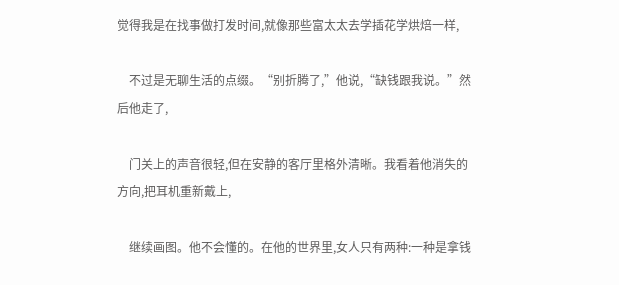觉得我是在找事做打发时间,就像那些富太太去学插花学烘焙一样,

    不过是无聊生活的点缀。“别折腾了,”他说,“缺钱跟我说。”然后他走了,

    门关上的声音很轻,但在安静的客厅里格外清晰。我看着他消失的方向,把耳机重新戴上,

    继续画图。他不会懂的。在他的世界里,女人只有两种:一种是拿钱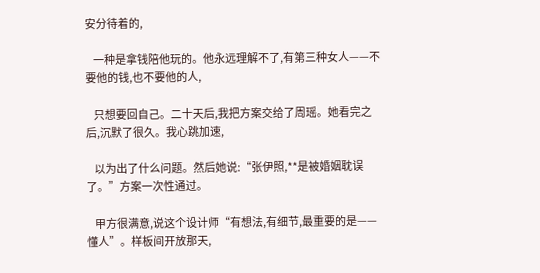安分待着的,

    一种是拿钱陪他玩的。他永远理解不了,有第三种女人——不要他的钱,也不要他的人,

    只想要回自己。二十天后,我把方案交给了周瑶。她看完之后,沉默了很久。我心跳加速,

    以为出了什么问题。然后她说:“张伊照,**是被婚姻耽误了。”方案一次性通过。

    甲方很满意,说这个设计师“有想法,有细节,最重要的是——懂人”。样板间开放那天,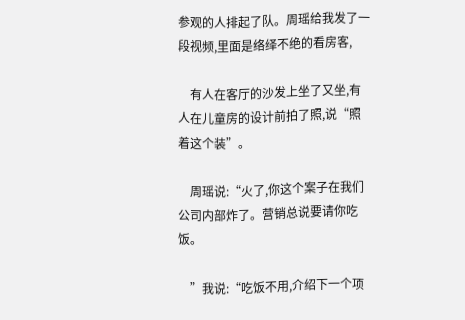参观的人排起了队。周瑶给我发了一段视频,里面是络绎不绝的看房客,

    有人在客厅的沙发上坐了又坐,有人在儿童房的设计前拍了照,说“照着这个装”。

    周瑶说:“火了,你这个案子在我们公司内部炸了。营销总说要请你吃饭。

    ”我说:“吃饭不用,介绍下一个项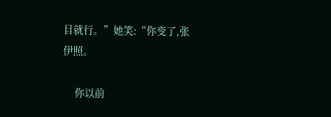目就行。”她笑:“你变了,张伊照。

    你以前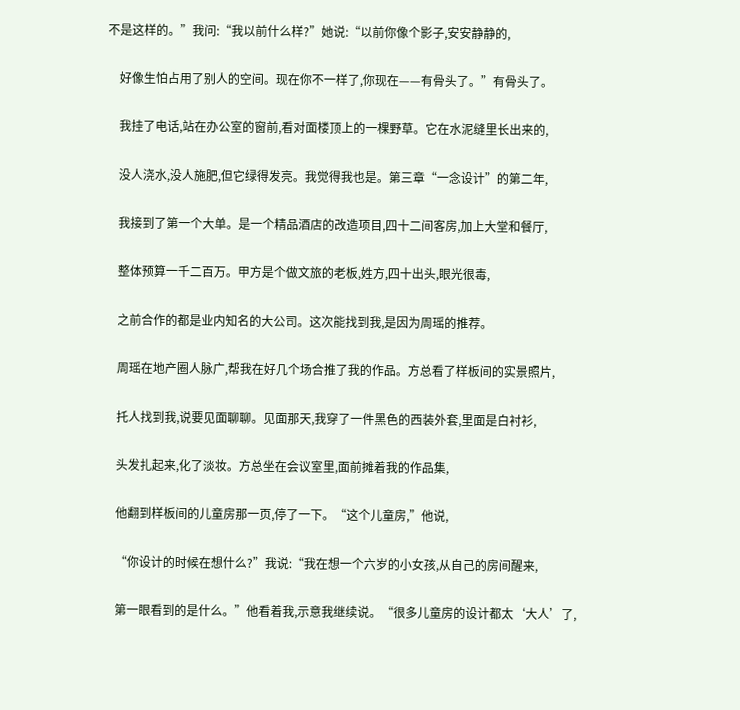不是这样的。”我问:“我以前什么样?”她说:“以前你像个影子,安安静静的,

    好像生怕占用了别人的空间。现在你不一样了,你现在——有骨头了。”有骨头了。

    我挂了电话,站在办公室的窗前,看对面楼顶上的一棵野草。它在水泥缝里长出来的,

    没人浇水,没人施肥,但它绿得发亮。我觉得我也是。第三章“一念设计”的第二年,

    我接到了第一个大单。是一个精品酒店的改造项目,四十二间客房,加上大堂和餐厅,

    整体预算一千二百万。甲方是个做文旅的老板,姓方,四十出头,眼光很毒,

    之前合作的都是业内知名的大公司。这次能找到我,是因为周瑶的推荐。

    周瑶在地产圈人脉广,帮我在好几个场合推了我的作品。方总看了样板间的实景照片,

    托人找到我,说要见面聊聊。见面那天,我穿了一件黑色的西装外套,里面是白衬衫,

    头发扎起来,化了淡妆。方总坐在会议室里,面前摊着我的作品集,

    他翻到样板间的儿童房那一页,停了一下。“这个儿童房,”他说,

    “你设计的时候在想什么?”我说:“我在想一个六岁的小女孩,从自己的房间醒来,

    第一眼看到的是什么。”他看着我,示意我继续说。“很多儿童房的设计都太‘大人’了,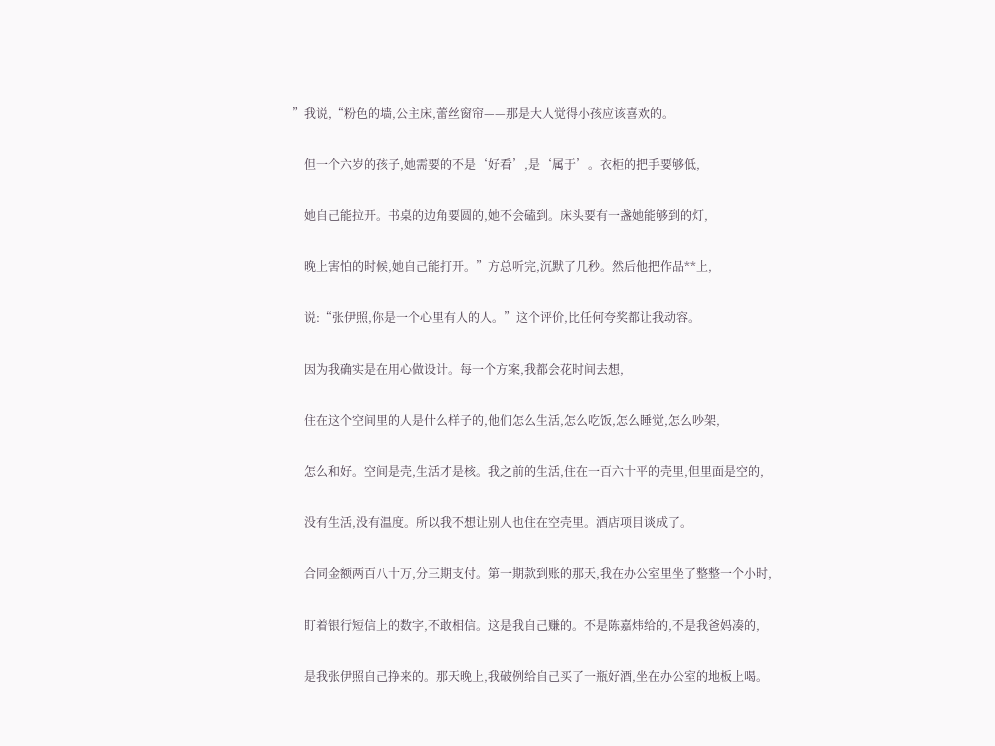”我说,“粉色的墙,公主床,蕾丝窗帘——那是大人觉得小孩应该喜欢的。

    但一个六岁的孩子,她需要的不是‘好看’,是‘属于’。衣柜的把手要够低,

    她自己能拉开。书桌的边角要圆的,她不会磕到。床头要有一盏她能够到的灯,

    晚上害怕的时候,她自己能打开。”方总听完,沉默了几秒。然后他把作品**上,

    说:“张伊照,你是一个心里有人的人。”这个评价,比任何夸奖都让我动容。

    因为我确实是在用心做设计。每一个方案,我都会花时间去想,

    住在这个空间里的人是什么样子的,他们怎么生活,怎么吃饭,怎么睡觉,怎么吵架,

    怎么和好。空间是壳,生活才是核。我之前的生活,住在一百六十平的壳里,但里面是空的,

    没有生活,没有温度。所以我不想让别人也住在空壳里。酒店项目谈成了。

    合同金额两百八十万,分三期支付。第一期款到账的那天,我在办公室里坐了整整一个小时,

    盯着银行短信上的数字,不敢相信。这是我自己赚的。不是陈嘉炜给的,不是我爸妈凑的,

    是我张伊照自己挣来的。那天晚上,我破例给自己买了一瓶好酒,坐在办公室的地板上喝。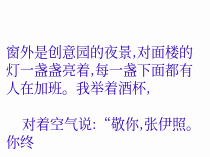窗外是创意园的夜景,对面楼的灯一盏盏亮着,每一盏下面都有人在加班。我举着酒杯,

    对着空气说:“敬你,张伊照。你终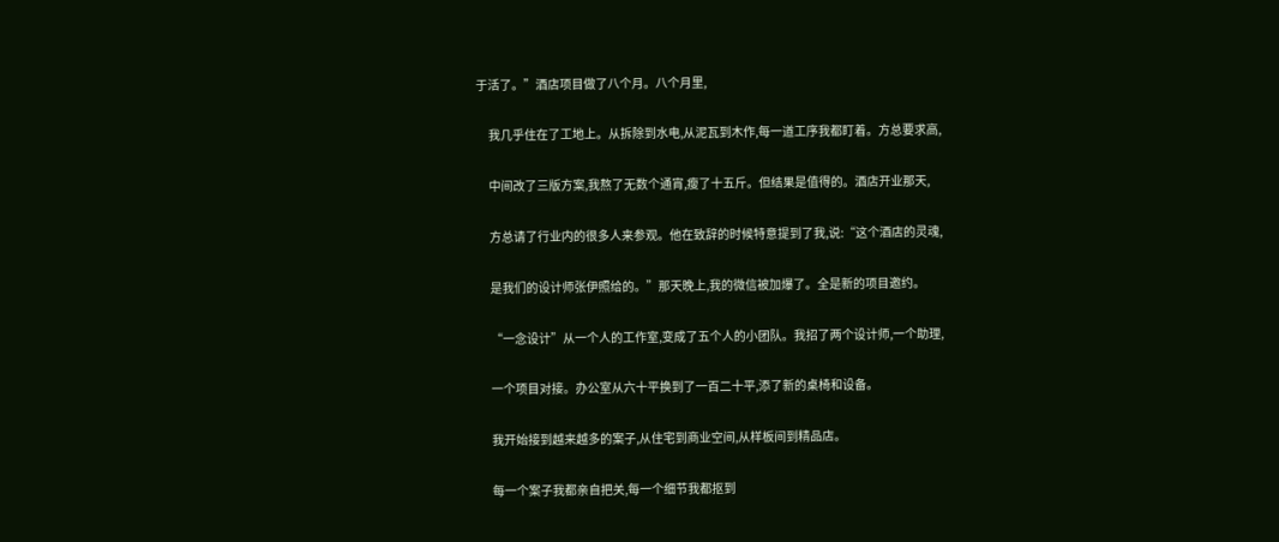于活了。”酒店项目做了八个月。八个月里,

    我几乎住在了工地上。从拆除到水电,从泥瓦到木作,每一道工序我都盯着。方总要求高,

    中间改了三版方案,我熬了无数个通宵,瘦了十五斤。但结果是值得的。酒店开业那天,

    方总请了行业内的很多人来参观。他在致辞的时候特意提到了我,说:“这个酒店的灵魂,

    是我们的设计师张伊照给的。”那天晚上,我的微信被加爆了。全是新的项目邀约。

    “一念设计”从一个人的工作室,变成了五个人的小团队。我招了两个设计师,一个助理,

    一个项目对接。办公室从六十平换到了一百二十平,添了新的桌椅和设备。

    我开始接到越来越多的案子,从住宅到商业空间,从样板间到精品店。

    每一个案子我都亲自把关,每一个细节我都抠到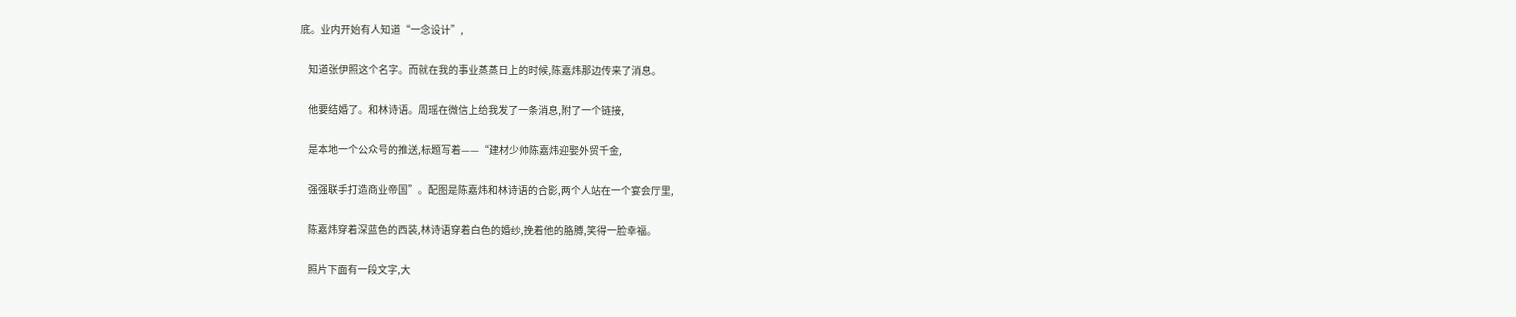底。业内开始有人知道“一念设计”,

    知道张伊照这个名字。而就在我的事业蒸蒸日上的时候,陈嘉炜那边传来了消息。

    他要结婚了。和林诗语。周瑶在微信上给我发了一条消息,附了一个链接,

    是本地一个公众号的推送,标题写着——“建材少帅陈嘉炜迎娶外贸千金,

    强强联手打造商业帝国”。配图是陈嘉炜和林诗语的合影,两个人站在一个宴会厅里,

    陈嘉炜穿着深蓝色的西装,林诗语穿着白色的婚纱,挽着他的胳膊,笑得一脸幸福。

    照片下面有一段文字,大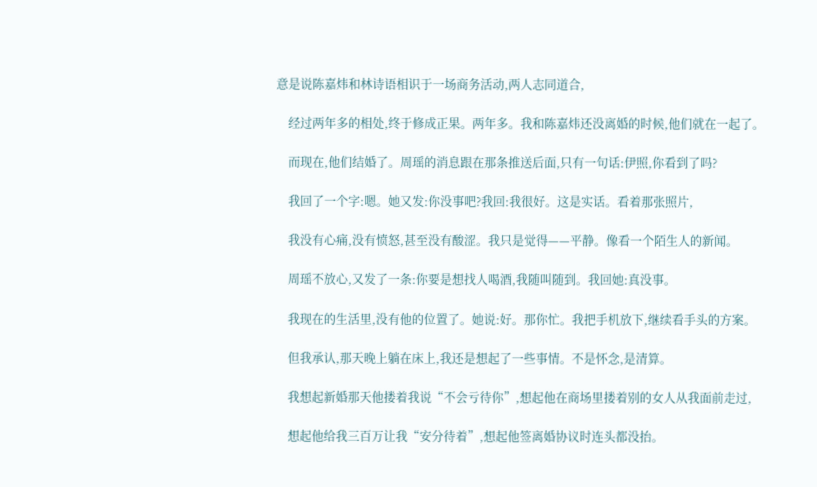意是说陈嘉炜和林诗语相识于一场商务活动,两人志同道合,

    经过两年多的相处,终于修成正果。两年多。我和陈嘉炜还没离婚的时候,他们就在一起了。

    而现在,他们结婚了。周瑶的消息跟在那条推送后面,只有一句话:伊照,你看到了吗?

    我回了一个字:嗯。她又发:你没事吧?我回:我很好。这是实话。看着那张照片,

    我没有心痛,没有愤怒,甚至没有酸涩。我只是觉得——平静。像看一个陌生人的新闻。

    周瑶不放心,又发了一条:你要是想找人喝酒,我随叫随到。我回她:真没事。

    我现在的生活里,没有他的位置了。她说:好。那你忙。我把手机放下,继续看手头的方案。

    但我承认,那天晚上躺在床上,我还是想起了一些事情。不是怀念,是清算。

    我想起新婚那天他搂着我说“不会亏待你”,想起他在商场里搂着别的女人从我面前走过,

    想起他给我三百万让我“安分待着”,想起他签离婚协议时连头都没抬。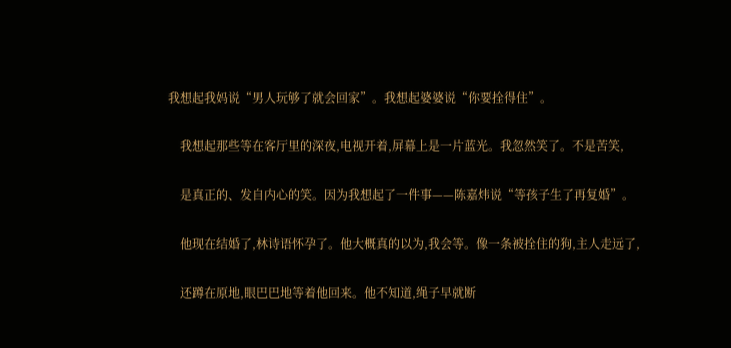我想起我妈说“男人玩够了就会回家”。我想起婆婆说“你要拴得住”。

    我想起那些等在客厅里的深夜,电视开着,屏幕上是一片蓝光。我忽然笑了。不是苦笑,

    是真正的、发自内心的笑。因为我想起了一件事——陈嘉炜说“等孩子生了再复婚”。

    他现在结婚了,林诗语怀孕了。他大概真的以为,我会等。像一条被拴住的狗,主人走远了,

    还蹲在原地,眼巴巴地等着他回来。他不知道,绳子早就断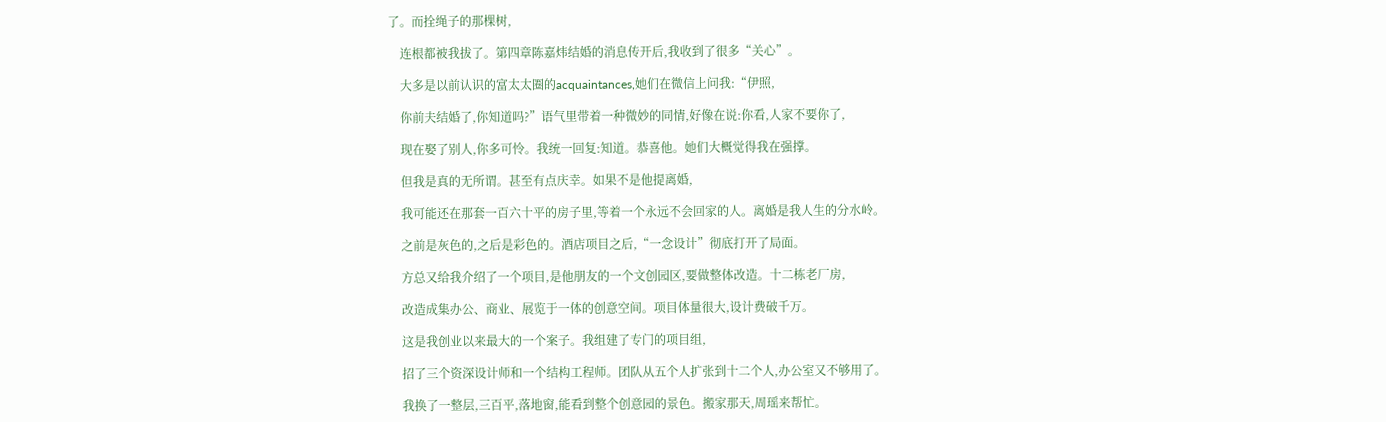了。而拴绳子的那棵树,

    连根都被我拔了。第四章陈嘉炜结婚的消息传开后,我收到了很多“关心”。

    大多是以前认识的富太太圈的acquaintances,她们在微信上问我:“伊照,

    你前夫结婚了,你知道吗?”语气里带着一种微妙的同情,好像在说:你看,人家不要你了,

    现在娶了别人,你多可怜。我统一回复:知道。恭喜他。她们大概觉得我在强撑。

    但我是真的无所谓。甚至有点庆幸。如果不是他提离婚,

    我可能还在那套一百六十平的房子里,等着一个永远不会回家的人。离婚是我人生的分水岭。

    之前是灰色的,之后是彩色的。酒店项目之后,“一念设计”彻底打开了局面。

    方总又给我介绍了一个项目,是他朋友的一个文创园区,要做整体改造。十二栋老厂房,

    改造成集办公、商业、展览于一体的创意空间。项目体量很大,设计费破千万。

    这是我创业以来最大的一个案子。我组建了专门的项目组,

    招了三个资深设计师和一个结构工程师。团队从五个人扩张到十二个人,办公室又不够用了。

    我换了一整层,三百平,落地窗,能看到整个创意园的景色。搬家那天,周瑶来帮忙。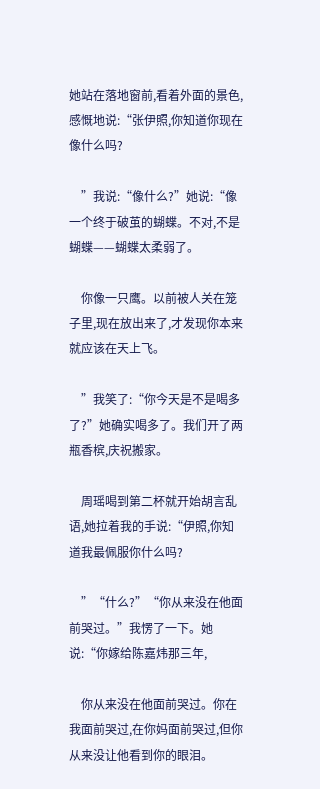她站在落地窗前,看着外面的景色,感慨地说:“张伊照,你知道你现在像什么吗?

    ”我说:“像什么?”她说:“像一个终于破茧的蝴蝶。不对,不是蝴蝶——蝴蝶太柔弱了。

    你像一只鹰。以前被人关在笼子里,现在放出来了,才发现你本来就应该在天上飞。

    ”我笑了:“你今天是不是喝多了?”她确实喝多了。我们开了两瓶香槟,庆祝搬家。

    周瑶喝到第二杯就开始胡言乱语,她拉着我的手说:“伊照,你知道我最佩服你什么吗?

    ”“什么?”“你从来没在他面前哭过。”我愣了一下。她说:“你嫁给陈嘉炜那三年,

    你从来没在他面前哭过。你在我面前哭过,在你妈面前哭过,但你从来没让他看到你的眼泪。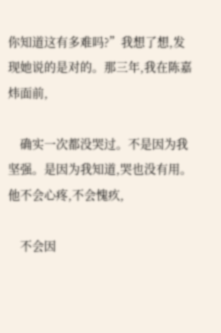你知道这有多难吗?”我想了想,发现她说的是对的。那三年,我在陈嘉炜面前,

    确实一次都没哭过。不是因为我坚强。是因为我知道,哭也没有用。他不会心疼,不会愧疚,

    不会因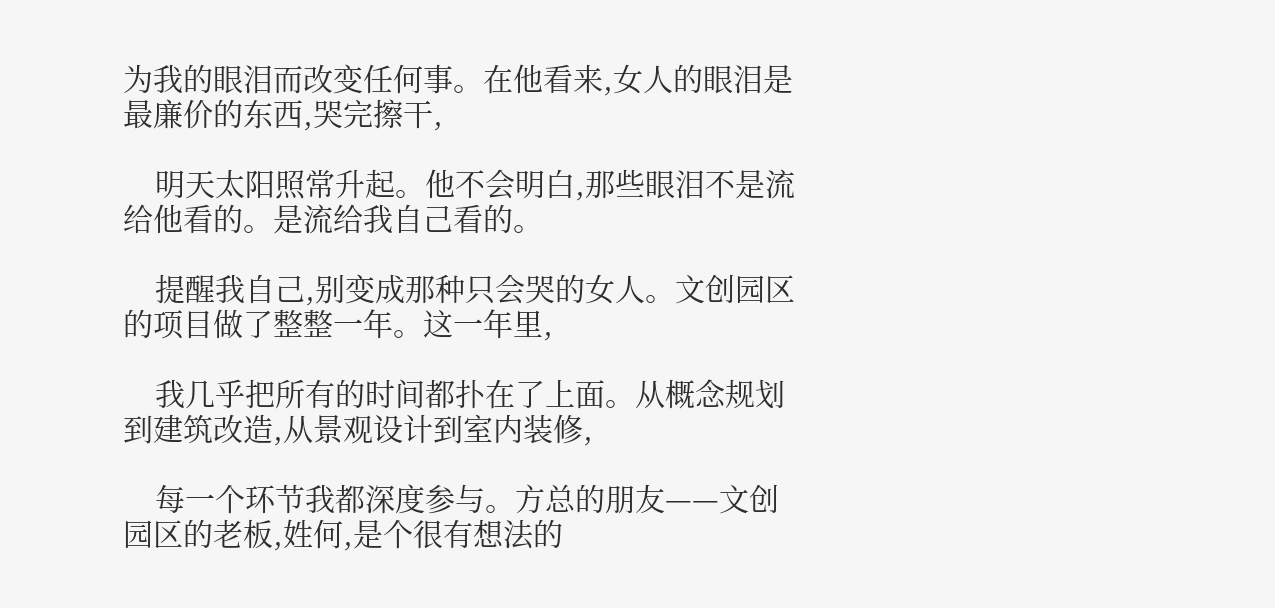为我的眼泪而改变任何事。在他看来,女人的眼泪是最廉价的东西,哭完擦干,

    明天太阳照常升起。他不会明白,那些眼泪不是流给他看的。是流给我自己看的。

    提醒我自己,别变成那种只会哭的女人。文创园区的项目做了整整一年。这一年里,

    我几乎把所有的时间都扑在了上面。从概念规划到建筑改造,从景观设计到室内装修,

    每一个环节我都深度参与。方总的朋友——文创园区的老板,姓何,是个很有想法的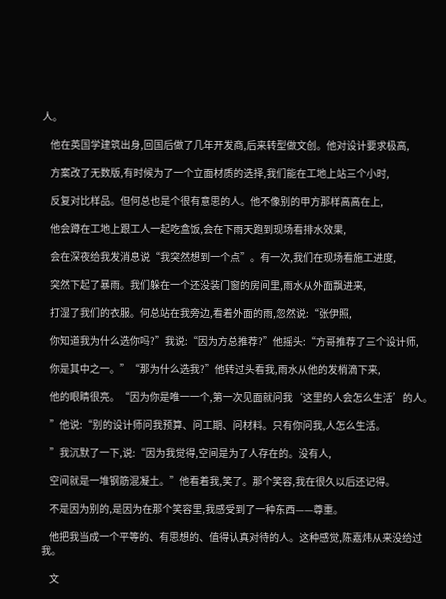人。

    他在英国学建筑出身,回国后做了几年开发商,后来转型做文创。他对设计要求极高,

    方案改了无数版,有时候为了一个立面材质的选择,我们能在工地上站三个小时,

    反复对比样品。但何总也是个很有意思的人。他不像别的甲方那样高高在上,

    他会蹲在工地上跟工人一起吃盒饭,会在下雨天跑到现场看排水效果,

    会在深夜给我发消息说“我突然想到一个点”。有一次,我们在现场看施工进度,

    突然下起了暴雨。我们躲在一个还没装门窗的房间里,雨水从外面飘进来,

    打湿了我们的衣服。何总站在我旁边,看着外面的雨,忽然说:“张伊照,

    你知道我为什么选你吗?”我说:“因为方总推荐?”他摇头:“方哥推荐了三个设计师,

    你是其中之一。”“那为什么选我?”他转过头看我,雨水从他的发梢滴下来,

    他的眼睛很亮。“因为你是唯一一个,第一次见面就问我‘这里的人会怎么生活’的人。

    ”他说:“别的设计师问我预算、问工期、问材料。只有你问我,人怎么生活。

    ”我沉默了一下,说:“因为我觉得,空间是为了人存在的。没有人,

    空间就是一堆钢筋混凝土。”他看着我,笑了。那个笑容,我在很久以后还记得。

    不是因为别的,是因为在那个笑容里,我感受到了一种东西——尊重。

    他把我当成一个平等的、有思想的、值得认真对待的人。这种感觉,陈嘉炜从来没给过我。

    文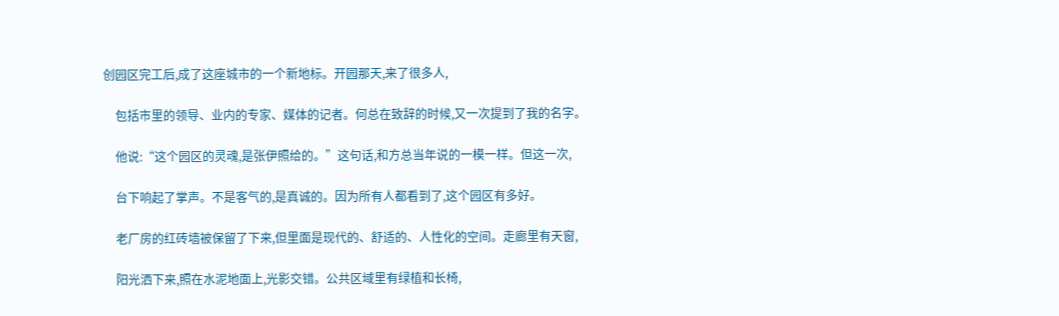创园区完工后,成了这座城市的一个新地标。开园那天,来了很多人,

    包括市里的领导、业内的专家、媒体的记者。何总在致辞的时候,又一次提到了我的名字。

    他说:“这个园区的灵魂,是张伊照给的。”这句话,和方总当年说的一模一样。但这一次,

    台下响起了掌声。不是客气的,是真诚的。因为所有人都看到了,这个园区有多好。

    老厂房的红砖墙被保留了下来,但里面是现代的、舒适的、人性化的空间。走廊里有天窗,

    阳光洒下来,照在水泥地面上,光影交错。公共区域里有绿植和长椅,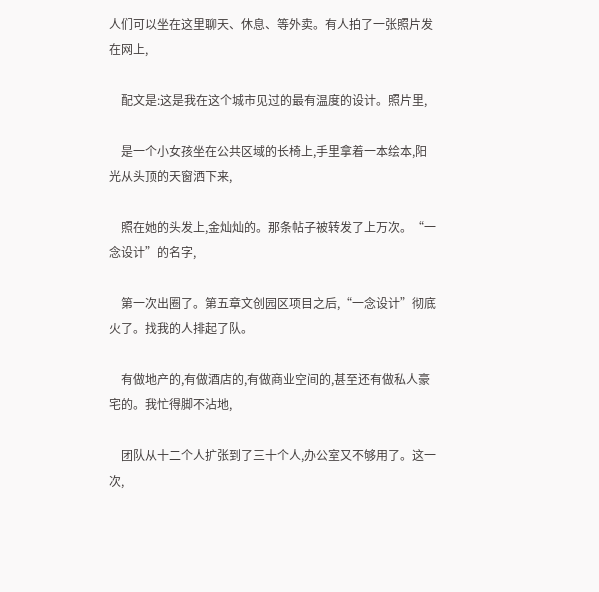人们可以坐在这里聊天、休息、等外卖。有人拍了一张照片发在网上,

    配文是:这是我在这个城市见过的最有温度的设计。照片里,

    是一个小女孩坐在公共区域的长椅上,手里拿着一本绘本,阳光从头顶的天窗洒下来,

    照在她的头发上,金灿灿的。那条帖子被转发了上万次。“一念设计”的名字,

    第一次出圈了。第五章文创园区项目之后,“一念设计”彻底火了。找我的人排起了队。

    有做地产的,有做酒店的,有做商业空间的,甚至还有做私人豪宅的。我忙得脚不沾地,

    团队从十二个人扩张到了三十个人,办公室又不够用了。这一次,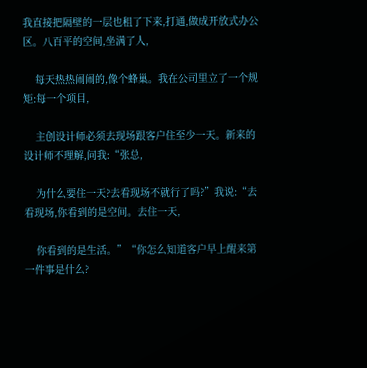我直接把隔壁的一层也租了下来,打通,做成开放式办公区。八百平的空间,坐满了人,

    每天热热闹闹的,像个蜂巢。我在公司里立了一个规矩:每一个项目,

    主创设计师必须去现场跟客户住至少一天。新来的设计师不理解,问我:“张总,

    为什么要住一天?去看现场不就行了吗?”我说:“去看现场,你看到的是空间。去住一天,

    你看到的是生活。”“你怎么知道客户早上醒来第一件事是什么?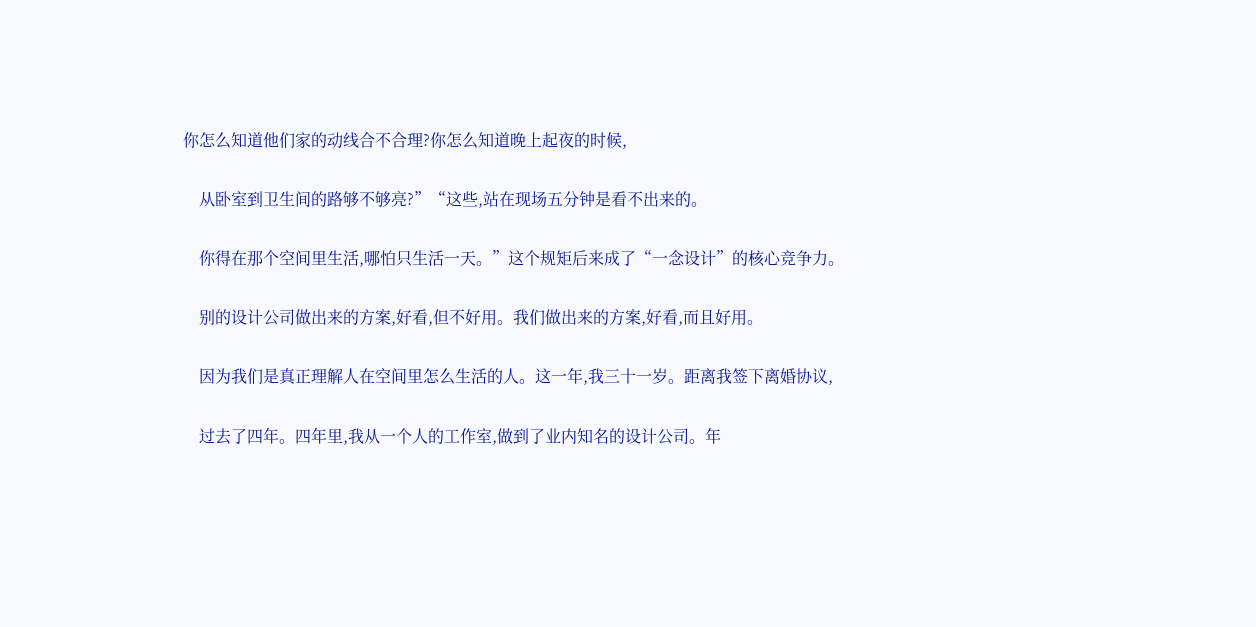你怎么知道他们家的动线合不合理?你怎么知道晚上起夜的时候,

    从卧室到卫生间的路够不够亮?”“这些,站在现场五分钟是看不出来的。

    你得在那个空间里生活,哪怕只生活一天。”这个规矩后来成了“一念设计”的核心竞争力。

    别的设计公司做出来的方案,好看,但不好用。我们做出来的方案,好看,而且好用。

    因为我们是真正理解人在空间里怎么生活的人。这一年,我三十一岁。距离我签下离婚协议,

    过去了四年。四年里,我从一个人的工作室,做到了业内知名的设计公司。年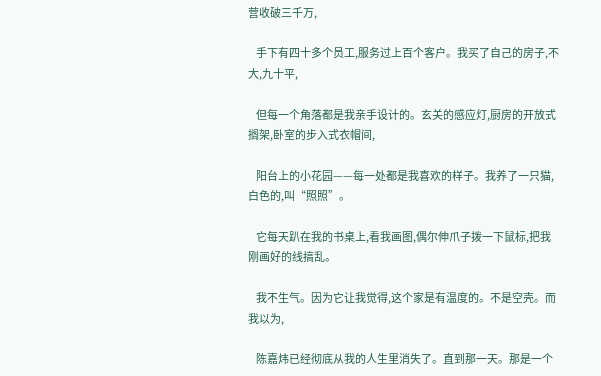营收破三千万,

    手下有四十多个员工,服务过上百个客户。我买了自己的房子,不大,九十平,

    但每一个角落都是我亲手设计的。玄关的感应灯,厨房的开放式搁架,卧室的步入式衣帽间,

    阳台上的小花园——每一处都是我喜欢的样子。我养了一只猫,白色的,叫“照照”。

    它每天趴在我的书桌上,看我画图,偶尔伸爪子拨一下鼠标,把我刚画好的线搞乱。

    我不生气。因为它让我觉得,这个家是有温度的。不是空壳。而我以为,

    陈嘉炜已经彻底从我的人生里消失了。直到那一天。那是一个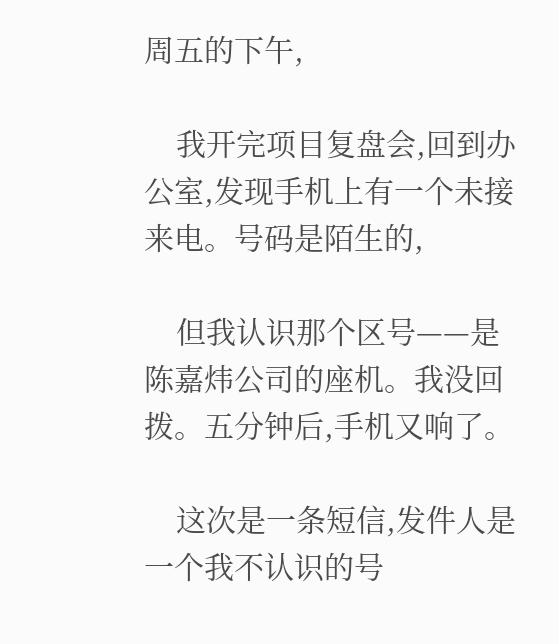周五的下午,

    我开完项目复盘会,回到办公室,发现手机上有一个未接来电。号码是陌生的,

    但我认识那个区号——是陈嘉炜公司的座机。我没回拨。五分钟后,手机又响了。

    这次是一条短信,发件人是一个我不认识的号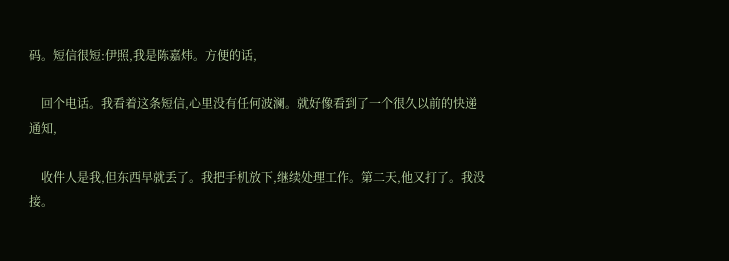码。短信很短:伊照,我是陈嘉炜。方便的话,

    回个电话。我看着这条短信,心里没有任何波澜。就好像看到了一个很久以前的快递通知,

    收件人是我,但东西早就丢了。我把手机放下,继续处理工作。第二天,他又打了。我没接。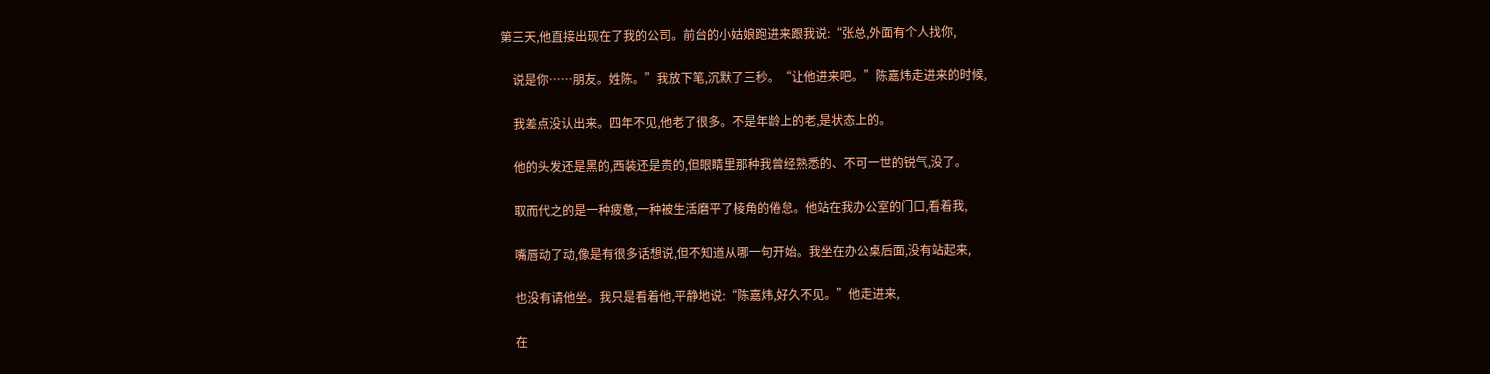第三天,他直接出现在了我的公司。前台的小姑娘跑进来跟我说:“张总,外面有个人找你,

    说是你……朋友。姓陈。”我放下笔,沉默了三秒。“让他进来吧。”陈嘉炜走进来的时候,

    我差点没认出来。四年不见,他老了很多。不是年龄上的老,是状态上的。

    他的头发还是黑的,西装还是贵的,但眼睛里那种我曾经熟悉的、不可一世的锐气,没了。

    取而代之的是一种疲惫,一种被生活磨平了棱角的倦怠。他站在我办公室的门口,看着我,

    嘴唇动了动,像是有很多话想说,但不知道从哪一句开始。我坐在办公桌后面,没有站起来,

    也没有请他坐。我只是看着他,平静地说:“陈嘉炜,好久不见。”他走进来,

    在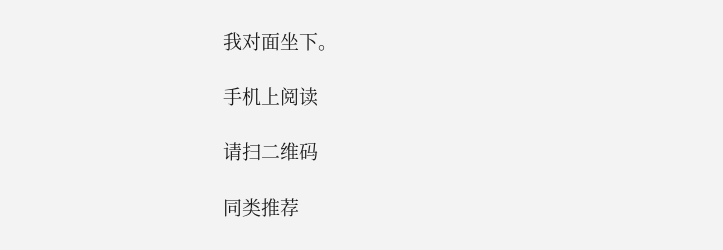我对面坐下。

手机上阅读

请扫二维码

同类推荐